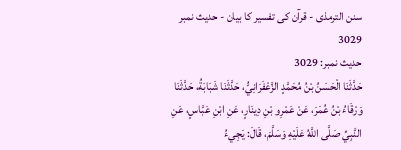سنن الترمذی - قرآن کی تفسیر کا بیان - حدیث نمبر 3029
حدیث نمبر: 3029
حَدَّثَنَا الْحَسَنُ بْنُ مُحَمَّدٍ الزَّعْفَرَانِيُّ، حَدَّثَنَا شَبَابَةُ، حَدَّثَنَا وَرْقَاءُ بْنُ عُمَرَ، عَنْ عَمْرِو بْنِ دِينَارٍ، عَنِ ابْنِ عَبَّاسٍ، عَنِ النَّبِيِّ صَلَّى اللَّهُ عَلَيْهِ وَسَلَّمَ، قَالَ: يَجِيءُ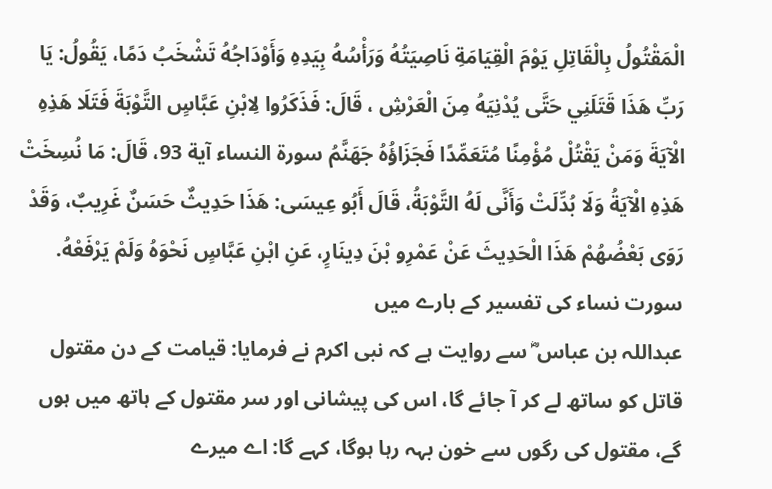الْمَقْتُولُ بِالْقَاتِلِ يَوْمَ الْقِيَامَةِ نَاصِيَتُهُ وَرَأْسُهُ بِيَدِهِ وَأَوْدَاجُهُ تَشْخَبُ دَمًا، يَقُولُ: يَا رَبِّ هَذَا قَتَلَنِي حَتَّى يُدْنِيَهُ مِنَ الْعَرْشِ ، قَالَ: فَذَكَرُوا لِابْنِ عَبَّاسٍ التَّوْبَةَ فَتَلَا هَذِهِ الْآيَةَ وَمَنْ يَقْتُلْ مُؤْمِنًا مُتَعَمِّدًا فَجَزَاؤُهُ جَهَنَّمُ سورة النساء آية 93، قَالَ: مَا نُسِخَتْ هَذِهِ الْآيَةُ وَلَا بُدِّلَتْ وَأَنَّى لَهُ التَّوْبَةُ، قَالَ أَبُو عِيسَى: هَذَا حَدِيثٌ حَسَنٌ غَرِيبٌ، وَقَدْ رَوَى بَعْضُهُمْ هَذَا الْحَدِيثَ عَنْ عَمْرِو بْنَ دِينَارٍ، عَنِ ابْنِ عَبَّاسٍ نَحْوَهُ وَلَمْ يَرْفَعْهُ.
سورت نساء کی تفسیر کے بارے میں
عبداللہ بن عباس ؓ سے روایت ہے کہ نبی اکرم نے فرمایا: قیامت کے دن مقتول قاتل کو ساتھ لے کر آ جائے گا، اس کی پیشانی اور سر مقتول کے ہاتھ میں ہوں گے، مقتول کی رگوں سے خون بہہ رہا ہوگا، کہے گا: اے میرے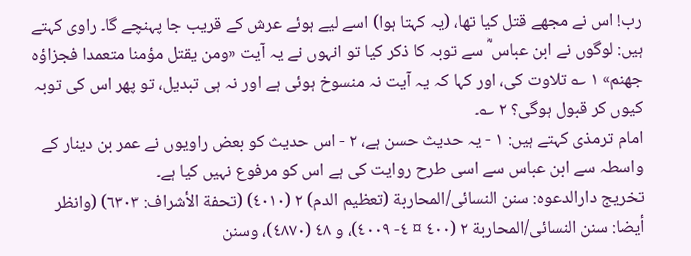رب! اس نے مجھے قتل کیا تھا، (یہ کہتا ہوا) اسے لیے ہوئے عرش کے قریب جا پہنچے گا۔ راوی کہتے ہیں: لوگوں نے ابن عباس ؓ سے توبہ کا ذکر کیا تو انہوں نے یہ آیت «ومن يقتل مؤمنا متعمدا فجزاؤه جهنم» ١ ؎ تلاوت کی، اور کہا کہ یہ آیت نہ منسوخ ہوئی ہے اور نہ ہی تبدیل، تو پھر اس کی توبہ کیوں کر قبول ہوگی؟ ٢ ؎۔
امام ترمذی کہتے ہیں: ١ - یہ حدیث حسن ہے، ٢ - اس حدیث کو بعض راویوں نے عمر بن دینار کے واسطہ سے ابن عباس سے اسی طرح روایت کی ہے اس کو مرفوع نہیں کیا ہے۔
تخریج دارالدعوہ: سنن النسائی/المحاربة (تعظیم الدم) ٢ (٤٠١٠) (تحفة الأشراف: ٦٣٠٣) (وانظر أیضا: سنن النسائی/المحاربة ٢ (٤٠٠ ¤ ٤- ٤٠٠٩)، و ٤٨ (٤٨٧٠)، وسنن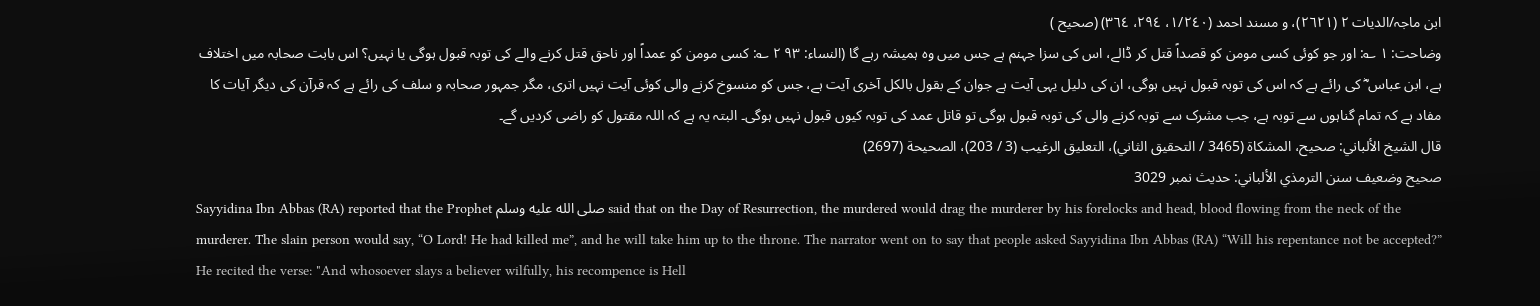ابن ماجہ/الدیات ٢ (٢٦٢١)، و مسند احمد (١/٢٤٠، ٢٩٤، ٣٦٤) (صحیح )
وضاحت: ١ ؎: اور جو کوئی کسی مومن کو قصداً قتل کر ڈالے، اس کی سزا جہنم ہے جس میں وہ ہمیشہ رہے گا (النساء: ٩٣ ٢ ؎: کسی مومن کو عمداً اور ناحق قتل کرنے والے کی توبہ قبول ہوگی یا نہیں؟ اس بابت صحابہ میں اختلاف ہے، ابن عباس ؓ کی رائے ہے کہ اس کی توبہ قبول نہیں ہوگی، ان کی دلیل یہی آیت ہے جوان کے بقول بالکل آخری آیت ہے، جس کو منسوخ کرنے والی کوئی آیت نہیں اتری، مگر جمہور صحابہ و سلف کی رائے ہے کہ قرآن کی دیگر آیات کا مفاد ہے کہ تمام گناہوں سے توبہ ہے، جب مشرک سے توبہ کرنے والی کی توبہ قبول ہوگی تو قاتل عمد کی توبہ کیوں قبول نہیں ہوگی۔ البتہ یہ ہے کہ اللہ مقتول کو راضی کردیں گے۔
قال الشيخ الألباني: صحيح، المشکاة (3465 / التحقيق الثاني)، التعليق الرغيب (3 / 203)، الصحيحة (2697)
صحيح وضعيف سنن الترمذي الألباني: حديث نمبر 3029
Sayyidina Ibn Abbas (RA) reported that the Prophet صلى الله عليه وسلم said that on the Day of Resurrection, the murdered would drag the murderer by his forelocks and head, blood flowing from the neck of the murderer. The slain person would say, “O Lord! He had killed me”, and he will take him up to the throne. The narrator went on to say that people asked Sayyidina Ibn Abbas (RA) “Will his repentance not be accepted?” He recited the verse: "And whosoever slays a believer wilfully, his recompence is Hell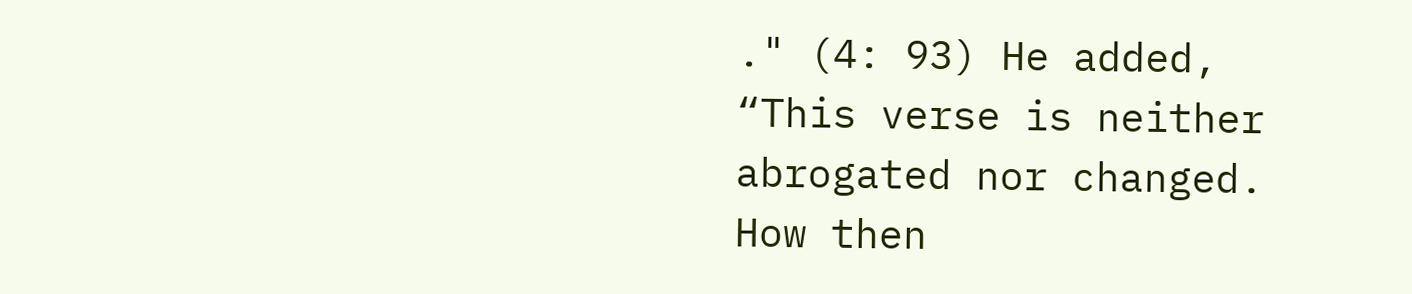." (4: 93) He added, “This verse is neither abrogated nor changed. How then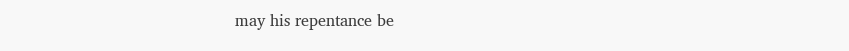may his repentance be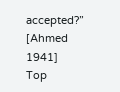accepted?” [Ahmed 1941]
Top